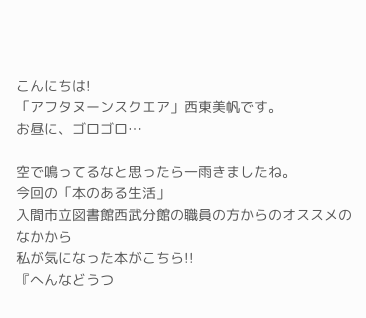こんにちは!
「アフタヌーンスクエア」西東美帆です。
お昼に、ゴロゴロ…

空で鳴ってるなと思ったら一雨きましたね。
今回の「本のある生活」
入間市立図書館西武分館の職員の方からのオススメのなかから
私が気になった本がこちら!!
『へんなどうつ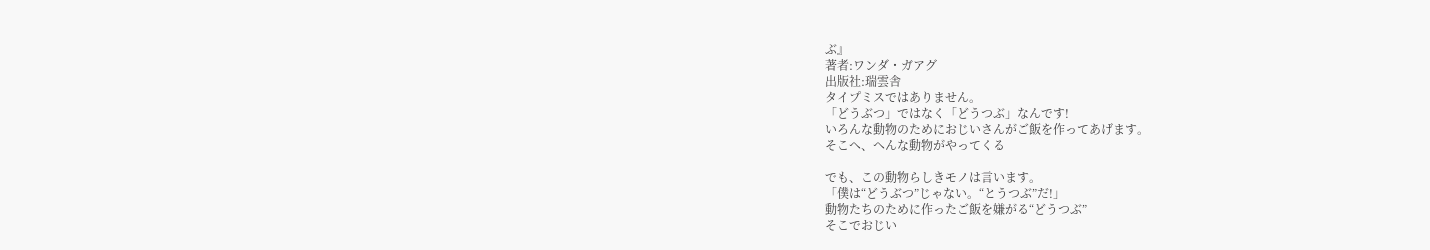ぶ』
著者:ワンダ・ガアグ
出版社:瑞雲舎
タイプミスではありません。
「どうぶつ」ではなく「どうつぶ」なんです!
いろんな動物のためにおじいさんがご飯を作ってあげます。
そこへ、へんな動物がやってくる

でも、この動物らしきモノは言います。
「僕は“どうぶつ”じゃない。“とうつぶ”だ!」
動物たちのために作ったご飯を嫌がる“どうつぶ”
そこでおじい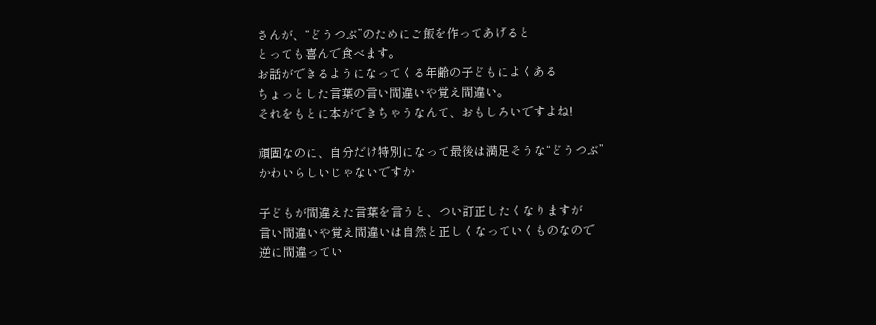さんが、“どうつぶ”のためにご飯を作ってあげると
とっても喜んで食べます。
お話ができるようになってくる年齢の子どもによくある
ちょっとした言葉の言い間違いや覚え間違い。
それをもとに本ができちゃうなんて、おもしろいですよね!

頑固なのに、自分だけ特別になって最後は満足そうな“どうつぶ”
かわいらしいじゃないですか

子どもが間違えた言葉を言うと、つい訂正したくなりますが
言い間違いや覚え間違いは自然と正しくなっていくものなので
逆に間違ってい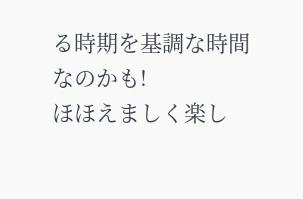る時期を基調な時間なのかも!
ほほえましく楽し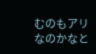むのもアリなのかなと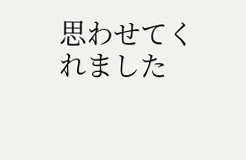思わせてくれました